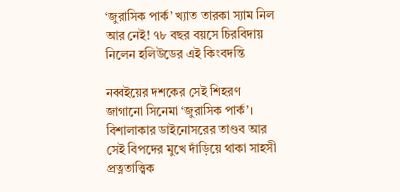‘জুরাসিক পার্ক’ খ্যাত তারকা স্যাম নিল আর নেই! ৭৮ বছর বয়সে চিরবিদায় নিলেন হলিউডের এই কিংবদন্তি

নব্বইয়ের দশকের সেই শিহরণ জাগানো সিনেমা ‘জুরাসিক পার্ক’। বিশালাকার ডাইনোসরের তাণ্ডব আর সেই বিপদের মুখে দাঁড়িয়ে থাকা সাহসী প্রত্নতাত্ত্বিক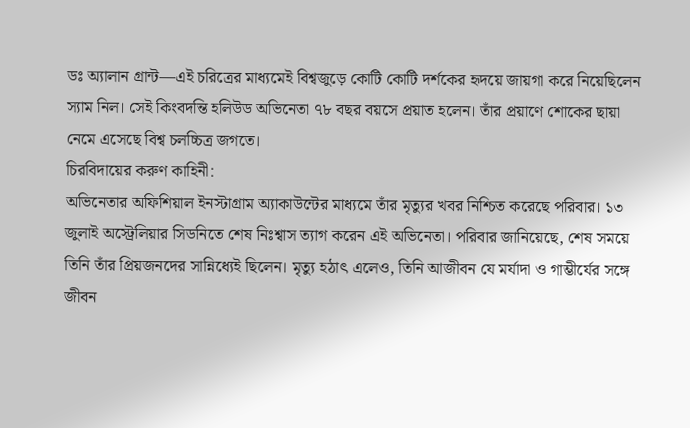ডঃ অ্যালান গ্রান্ট—এই চরিত্রের মাধ্যমেই বিশ্বজুড়ে কোটি কোটি দর্শকের হৃদয়ে জায়গা করে নিয়েছিলেন স্যাম নিল। সেই কিংবদন্তি হলিউড অভিনেতা ৭৮ বছর বয়সে প্রয়াত হলেন। তাঁর প্রয়াণে শোকের ছায়া নেমে এসেছে বিশ্ব চলচ্চিত্র জগতে।
চিরবিদায়ের করুণ কাহিনী:
অভিনেতার অফিশিয়াল ইনস্টাগ্রাম অ্যাকাউন্টের মাধ্যমে তাঁর মৃত্যুর খবর নিশ্চিত করেছে পরিবার। ১৩ জুলাই অস্ট্রেলিয়ার সিডনিতে শেষ নিঃশ্বাস ত্যাগ করেন এই অভিনেতা। পরিবার জানিয়েছে, শেষ সময়ে তিনি তাঁর প্রিয়জনদের সান্নিধ্যেই ছিলেন। মৃত্যু হঠাৎ এলেও, তিনি আজীবন যে মর্যাদা ও গাম্ভীর্যের সঙ্গে জীবন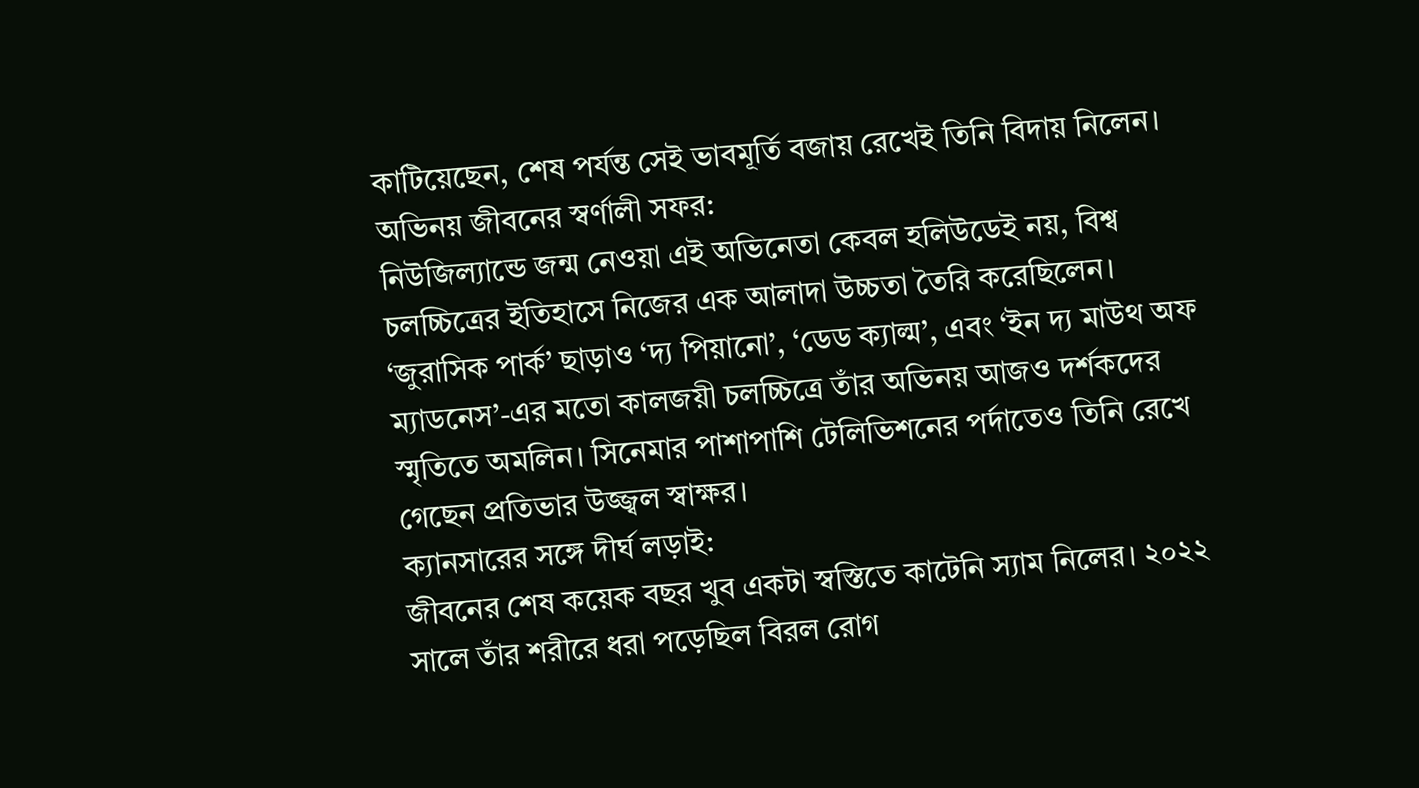কাটিয়েছেন, শেষ পর্যন্ত সেই ভাবমূর্তি বজায় রেখেই তিনি বিদায় নিলেন।
অভিনয় জীবনের স্বর্ণালী সফর:
নিউজিল্যান্ডে জন্ম নেওয়া এই অভিনেতা কেবল হলিউডেই নয়, বিশ্ব চলচ্চিত্রের ইতিহাসে নিজের এক আলাদা উচ্চতা তৈরি করেছিলেন। ‘জুরাসিক পার্ক’ ছাড়াও ‘দ্য পিয়ানো’, ‘ডেড ক্যাল্ম’, এবং ‘ইন দ্য মাউথ অফ ম্যাডনেস’-এর মতো কালজয়ী চলচ্চিত্রে তাঁর অভিনয় আজও দর্শকদের স্মৃতিতে অমলিন। সিনেমার পাশাপাশি টেলিভিশনের পর্দাতেও তিনি রেখে গেছেন প্রতিভার উজ্জ্বল স্বাক্ষর।
ক্যানসারের সঙ্গে দীর্ঘ লড়াই:
জীবনের শেষ কয়েক বছর খুব একটা স্বস্তিতে কাটেনি স্যাম নিলের। ২০২২ সালে তাঁর শরীরে ধরা পড়েছিল বিরল রোগ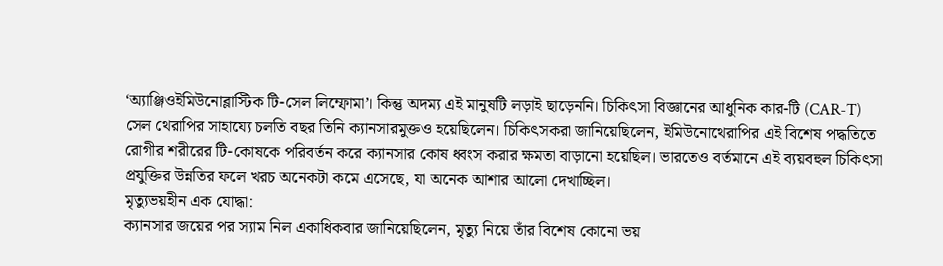‘অ্যাঞ্জিওইমিউনোব্লাস্টিক টি-সেল লিম্ফোমা’। কিন্তু অদম্য এই মানুষটি লড়াই ছাড়েননি। চিকিৎসা বিজ্ঞানের আধুনিক কার-টি (CAR-T) সেল থেরাপির সাহায্যে চলতি বছর তিনি ক্যানসারমুক্তও হয়েছিলেন। চিকিৎসকরা জানিয়েছিলেন, ইমিউনোথেরাপির এই বিশেষ পদ্ধতিতে রোগীর শরীরের টি-কোষকে পরিবর্তন করে ক্যানসার কোষ ধ্বংস করার ক্ষমতা বাড়ানো হয়েছিল। ভারতেও বর্তমানে এই ব্যয়বহুল চিকিৎসা প্রযুক্তির উন্নতির ফলে খরচ অনেকটা কমে এসেছে, যা অনেক আশার আলো দেখাচ্ছিল।
মৃত্যুভয়হীন এক যোদ্ধা:
ক্যানসার জয়ের পর স্যাম নিল একাধিকবার জানিয়েছিলেন, মৃত্যু নিয়ে তাঁর বিশেষ কোনো ভয়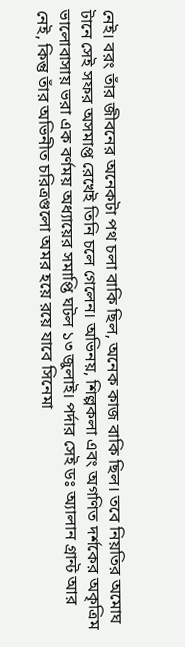নেই। বরং তাঁর জীবনের অনেকটা পথ চলা বাকি ছিল, অনেক কাজ বাকি ছিল। তবে নিয়তির অমোঘ টানে সেই সফর অসমাপ্ত রেখেই তিনি চলে গেলেন। অভিনয়, শিল্পকলা এবং অগণিত দর্শকের অকৃত্রিম ভালোবাসায় ভরা এক বর্ণময় অধ্যায়ের সমাপ্তি ঘটল ১৩ জুলাই। পর্দার সেই ডঃ অ্যালান গ্রান্ট আর নেই, কিন্তু তাঁর অভিনীত চরিত্রগুলো অমর হয়ে রয়ে যাবে সিনেমা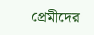প্রেমীদের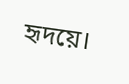হৃদয়ে।